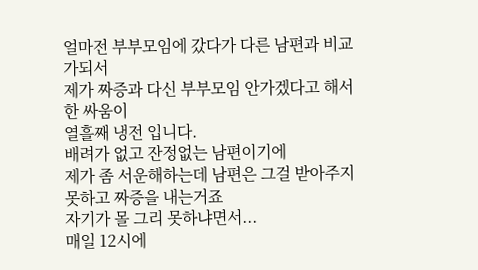얼마전 부부모임에 갔다가 다른 남편과 비교가되서
제가 짜증과 다신 부부모임 안가겠다고 해서 한 싸움이
열흘째 냉전 입니다.
배려가 없고 잔정없는 남편이기에
제가 좀 서운해하는데 남편은 그걸 받아주지 못하고 짜증을 내는거죠
자기가 몰 그리 못하냐면서...
매일 12시에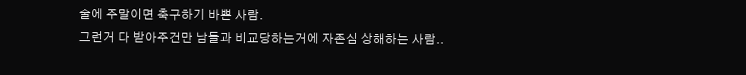술에 주말이면 축구하기 바쁜 사람.
그런거 다 받아주건만 남들과 비교당하는거에 자존심 상해하는 사람..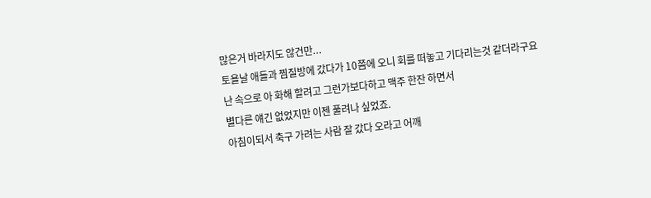많은거 바라지도 않건만...
토욜날 애들과 찜질방에 갔다가 10쯤에 오니 회를 떠놓고 기다리는것 같더라구요
난 속으로 아 화해 할려고 그런가보다하고 맥주 한잔 하면서
별다른 얘긴 없었지만 이젠 풀려나 싶었죠.
아침이되서 축구 가려는 사람 잘 갔다 오라고 어깨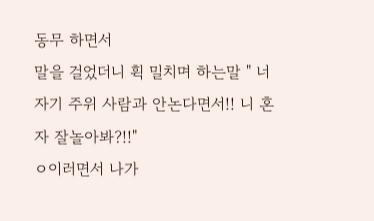동무 하면서
말을 걸었더니 휙 밀치며 하는말 " 너 자기 주위 사람과 안논다면서!! 니 혼자 잘놀아봐?!!"
ㅇ이러면서 나가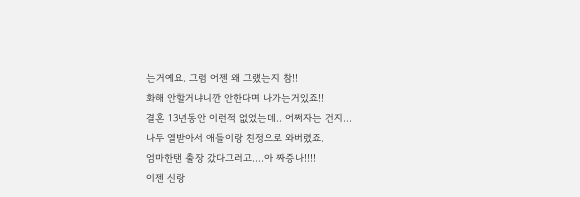는거예요. 그럼 어젠 왜 그럤는지 참!!
화해 안할거냐니깐 안한다며 나가는거있죠!!
결혼 13년동안 이런적 없었는데.. 어쩌자는 건지...
나두 열받아서 애들이랑 친정으로 와버렸죠.
엄마한탠 출장 갔다그러고....아 짜증나!!!!
이젠 신랑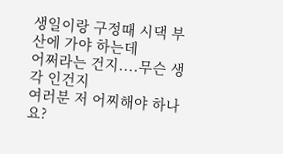생일이랑 구정때 시댁 부산에 가야 하는데
어쩌라는 건지....무슨 생각 인건지
여러분 저 어찌해야 하나요?